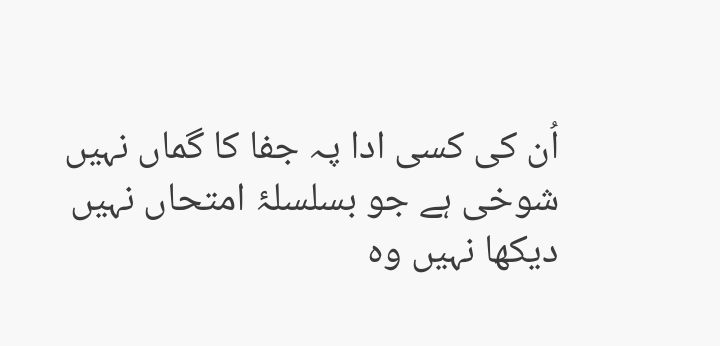اُن کی کسی ادا پہ جفا کا گماں نہیں
شوخی ہے جو بسلسلۂ امتحاں نہیں
دیکھا نہیں وہ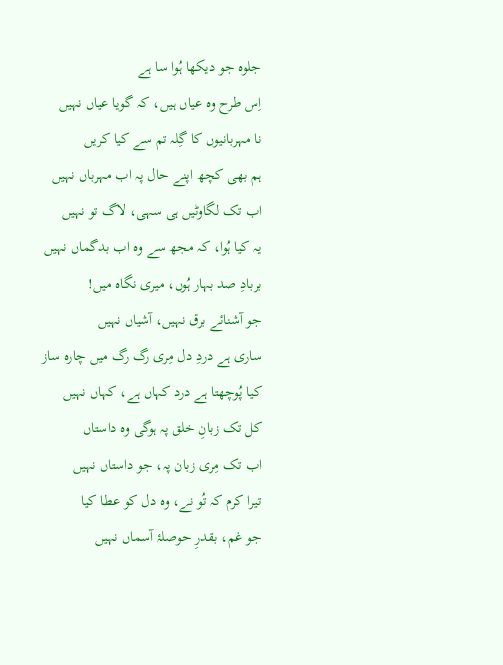جلوہ جو دیکھا ہُوا سا ہے
اِس طرح وہ عیاں ہیں، کہ گویا عیاں نہیں
نا مہربانیوں کا گِلہ تم سے کیا کریں
ہم بھی کچھ اپنے حال پہ اب مہرباں نہیں
اب تک لگاوٹیں ہی سہی، لاگ تو نہیں
یہ کیا ہُوا، کہ مجھ سے وہ اب بدگماں نہیں
بربادِ صد بہار ہُوں، میری نگاہ میں!
جو آشنائے برق نہیں، آشیاں نہیں
ساری ہے دردِ دل مِری رگ رگ میں چارہ ساز
کیا پُوچھتا ہے درد کہاں ہے، کہاں نہیں
کل تک زبانِ خلق پہ ہوگی وہ داستاں
اب تک مِری زبان پہ، جو داستاں نہیں
تیرا کرم کہ تُو نے، وہ دل کو عطا کیا
جو غم، بقدرِ حوصلۂ آسماں نہیں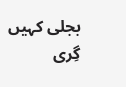بجلی کہیں گِری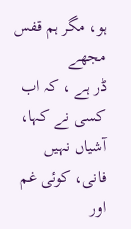ہو، مگر ہم قفس مجھے
ڈر ہے ، کہ اب کسی نے کہا، آشیاں نہیں
فانی، کوئی غم اور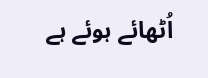اُٹھائے ہوئے ہے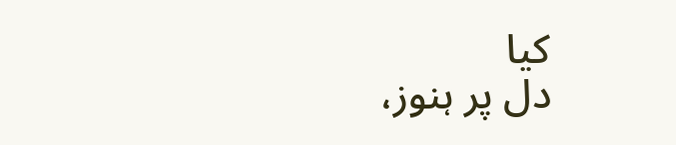کیا
دل پر ہنوز،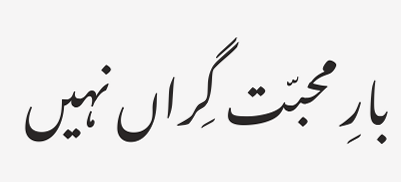بارِ محبّت گِراں نہیں